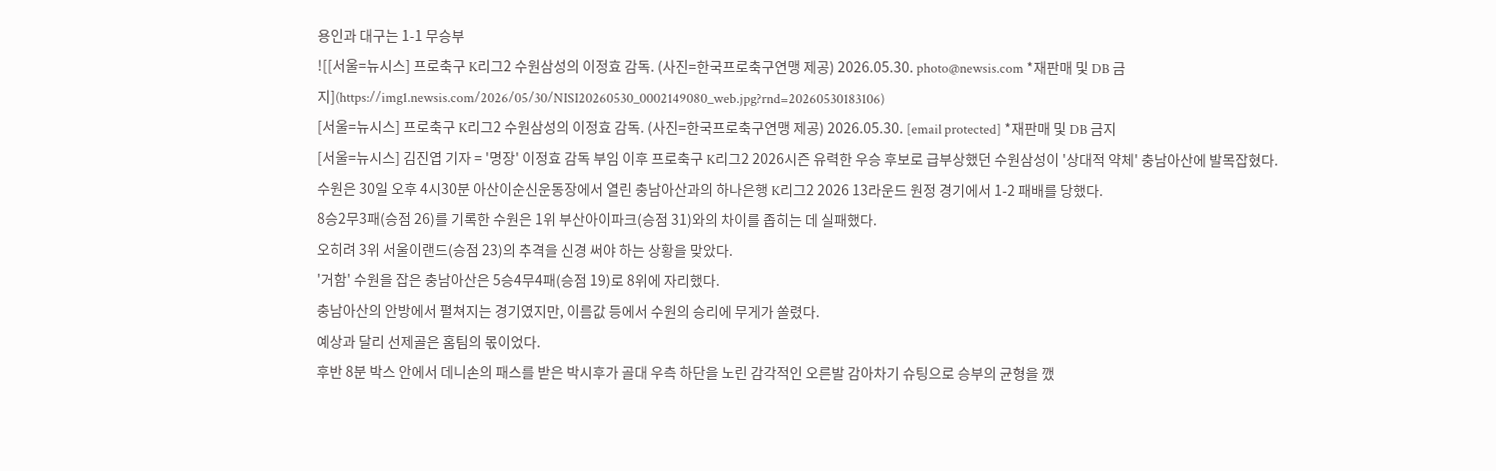용인과 대구는 1-1 무승부
![[서울=뉴시스] 프로축구 K리그2 수원삼성의 이정효 감독. (사진=한국프로축구연맹 제공) 2026.05.30. photo@newsis.com *재판매 및 DB 금지](https://img1.newsis.com/2026/05/30/NISI20260530_0002149080_web.jpg?rnd=20260530183106)
[서울=뉴시스] 프로축구 K리그2 수원삼성의 이정효 감독. (사진=한국프로축구연맹 제공) 2026.05.30. [email protected] *재판매 및 DB 금지
[서울=뉴시스] 김진엽 기자 = '명장' 이정효 감독 부임 이후 프로축구 K리그2 2026시즌 유력한 우승 후보로 급부상했던 수원삼성이 '상대적 약체' 충남아산에 발목잡혔다.
수원은 30일 오후 4시30분 아산이순신운동장에서 열린 충남아산과의 하나은행 K리그2 2026 13라운드 원정 경기에서 1-2 패배를 당했다.
8승2무3패(승점 26)를 기록한 수원은 1위 부산아이파크(승점 31)와의 차이를 좁히는 데 실패했다.
오히려 3위 서울이랜드(승점 23)의 추격을 신경 써야 하는 상황을 맞았다.
'거함' 수원을 잡은 충남아산은 5승4무4패(승점 19)로 8위에 자리했다.
충남아산의 안방에서 펼쳐지는 경기였지만, 이름값 등에서 수원의 승리에 무게가 쏠렸다.
예상과 달리 선제골은 홈팀의 몫이었다.
후반 8분 박스 안에서 데니손의 패스를 받은 박시후가 골대 우측 하단을 노린 감각적인 오른발 감아차기 슈팅으로 승부의 균형을 깼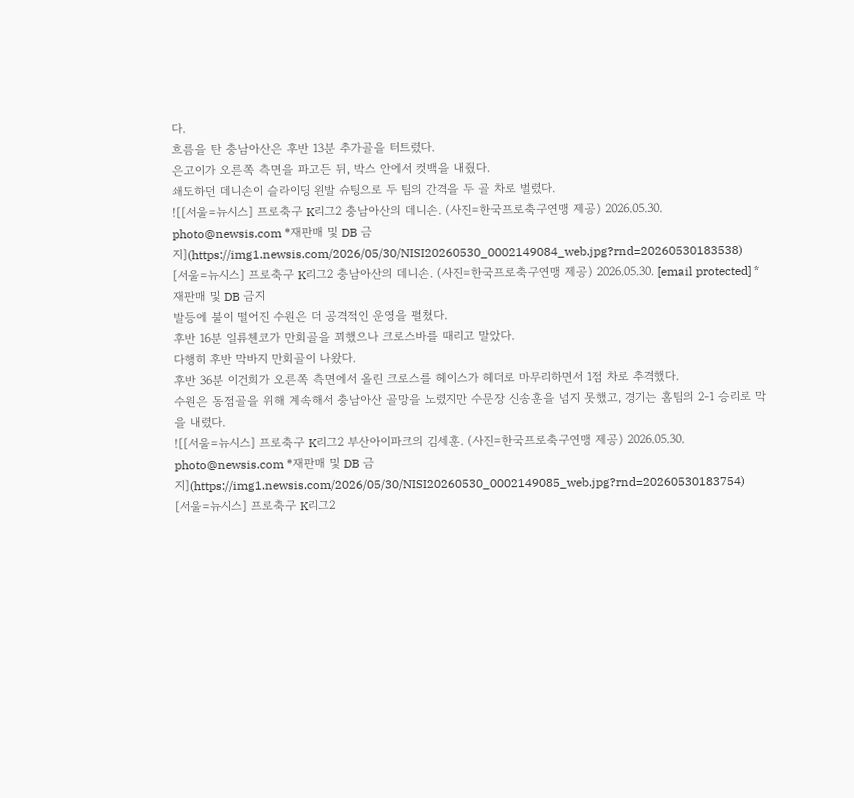다.
흐름을 탄 충남아산은 후반 13분 추가골을 터트렸다.
은고이가 오른쪽 측면을 파고든 뒤, 박스 안에서 컷백을 내줬다.
쇄도하던 데니손이 슬라이딩 왼발 슈팅으로 두 팀의 간격을 두 골 차로 벌렸다.
![[서울=뉴시스] 프로축구 K리그2 충남아산의 데니손. (사진=한국프로축구연맹 제공) 2026.05.30. photo@newsis.com *재판매 및 DB 금지](https://img1.newsis.com/2026/05/30/NISI20260530_0002149084_web.jpg?rnd=20260530183538)
[서울=뉴시스] 프로축구 K리그2 충남아산의 데니손. (사진=한국프로축구연맹 제공) 2026.05.30. [email protected] *재판매 및 DB 금지
발등에 불이 떨어진 수원은 더 공격적인 운영을 펼쳤다.
후반 16분 일류첸코가 만회골을 꾀했으나 크로스바를 때리고 말았다.
다행히 후반 막바지 만회골이 나왔다.
후반 36분 이건희가 오른쪽 측면에서 올린 크로스를 헤이스가 헤더로 마무리하면서 1점 차로 추격했다.
수원은 동점골을 위해 계속해서 충남아산 골망을 노렸지만 수문장 신송훈을 넘지 못했고, 경기는 홈팀의 2-1 승리로 막을 내렸다.
![[서울=뉴시스] 프로축구 K리그2 부산아이파크의 김세훈. (사진=한국프로축구연맹 제공) 2026.05.30. photo@newsis.com *재판매 및 DB 금지](https://img1.newsis.com/2026/05/30/NISI20260530_0002149085_web.jpg?rnd=20260530183754)
[서울=뉴시스] 프로축구 K리그2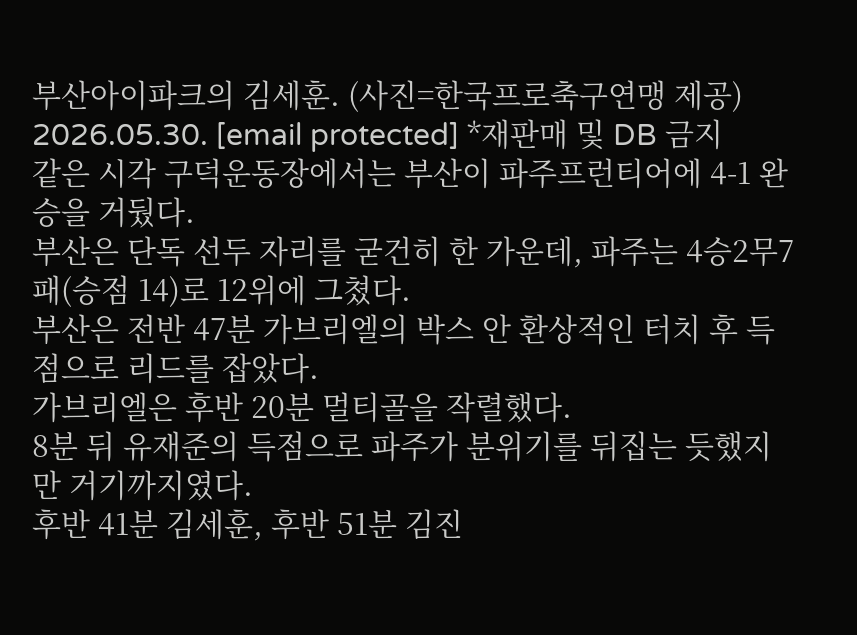부산아이파크의 김세훈. (사진=한국프로축구연맹 제공) 2026.05.30. [email protected] *재판매 및 DB 금지
같은 시각 구덕운동장에서는 부산이 파주프런티어에 4-1 완승을 거뒀다.
부산은 단독 선두 자리를 굳건히 한 가운데, 파주는 4승2무7패(승점 14)로 12위에 그쳤다.
부산은 전반 47분 가브리엘의 박스 안 환상적인 터치 후 득점으로 리드를 잡았다.
가브리엘은 후반 20분 멀티골을 작렬했다.
8분 뒤 유재준의 득점으로 파주가 분위기를 뒤집는 듯했지만 거기까지였다.
후반 41분 김세훈, 후반 51분 김진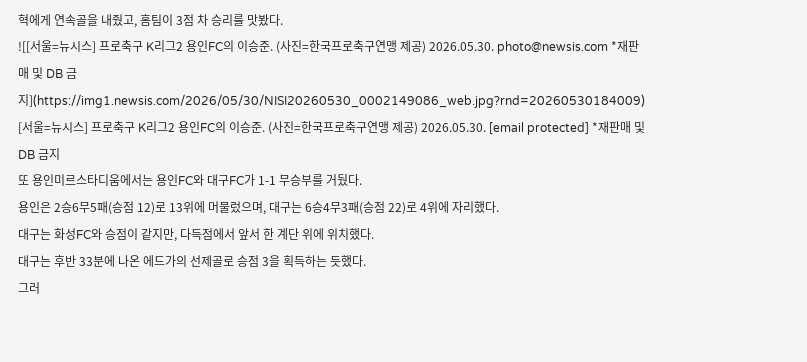혁에게 연속골을 내줬고, 홈팀이 3점 차 승리를 맛봤다.
![[서울=뉴시스] 프로축구 K리그2 용인FC의 이승준. (사진=한국프로축구연맹 제공) 2026.05.30. photo@newsis.com *재판매 및 DB 금지](https://img1.newsis.com/2026/05/30/NISI20260530_0002149086_web.jpg?rnd=20260530184009)
[서울=뉴시스] 프로축구 K리그2 용인FC의 이승준. (사진=한국프로축구연맹 제공) 2026.05.30. [email protected] *재판매 및 DB 금지
또 용인미르스타디움에서는 용인FC와 대구FC가 1-1 무승부를 거뒀다.
용인은 2승6무5패(승점 12)로 13위에 머물렀으며, 대구는 6승4무3패(승점 22)로 4위에 자리했다.
대구는 화성FC와 승점이 같지만, 다득점에서 앞서 한 계단 위에 위치했다.
대구는 후반 33분에 나온 에드가의 선제골로 승점 3을 획득하는 듯했다.
그러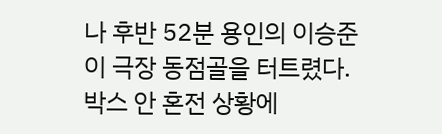나 후반 52분 용인의 이승준이 극장 동점골을 터트렸다.
박스 안 혼전 상황에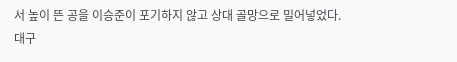서 높이 뜬 공을 이승준이 포기하지 않고 상대 골망으로 밀어넣었다.
대구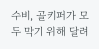수비, 골키퍼가 모두 막기 위해 달려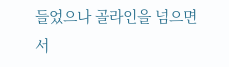들었으나 골라인을 넘으면서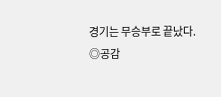경기는 무승부로 끝났다.
◎공감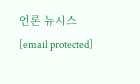언론 뉴시스 [email protected]